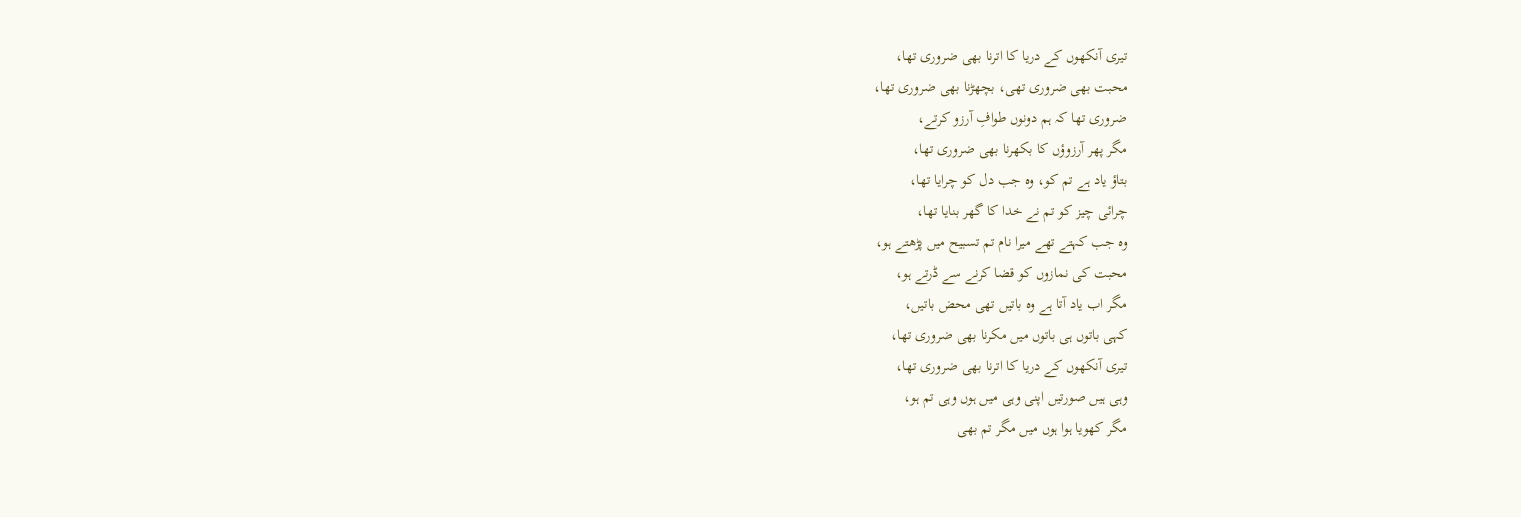تیری آنکھوں کے دریا کا اترنا بهی ضروری تھا،
محبت بهی ضروری تهی، بچهڑنا بهی ضروری تھا،
ضروری تھا کہ ہم دونوں طوافِ آرزو کرتے،
مگر پھر آرزوؤں کا بکهرنا بهی ضروری تھا،
بتاؤ یاد ہے تم کو، وہ جب دل کو چرایا تھا،
چرائی چیز کو تم نے خدا کا گهر بنایا تھا،
وہ جب کہتے تھے میرا نام تم تسبیح میں پڑهتے ہو،
محبت کی نمازوں کو قضا کرنے سے ڈرتے ہو،
مگر اب یاد آتا ہے وہ باتیں تهی محض باتیں،
کہی باتوں ہی باتوں میں مکرنا بهی ضروری تھا،
تیری آنکھوں کے دریا کا اترنا بهی ضروری تھا،
وہی ہیں صورتیں اپنی وہی میں ہوں وہی تم ہو،
مگر کهویا ہوا ہوں میں مگر تم بهی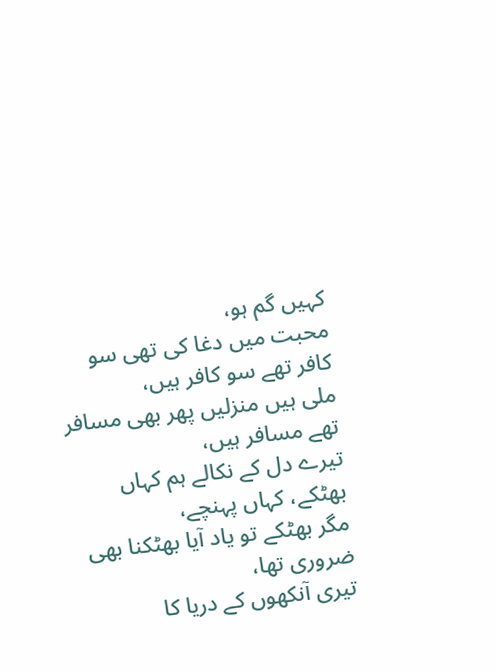کہیں گم ہو،
محبت میں دغا کی تھی سو کافر تهے سو کافر ہیں،
ملی ہیں منزلیں پهر بهی مسافر تهے مسافر ہیں،
تیرے دل کے نکالے ہم کہاں بهٹکے، کہاں پہنچے،
مگر بهٹکے تو یاد آیا بهٹکنا بهی ضروری تھا،
تیری آنکھوں کے دریا کا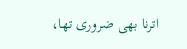اترنا بهی ضروری تھا،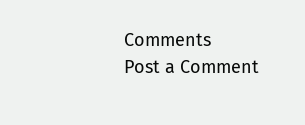Comments
Post a Comment